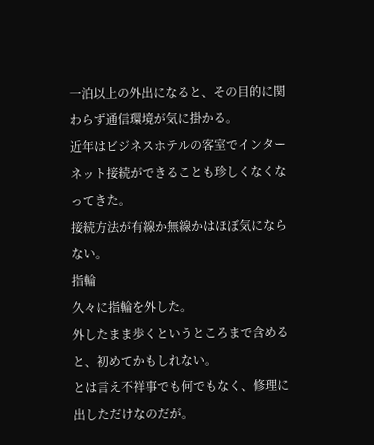一泊以上の外出になると、その目的に関わらず通信環境が気に掛かる。
近年はビジネスホテルの客室でインターネット接続ができることも珍しくなくなってきた。
接続方法が有線か無線かはほぼ気にならない。
指輪
久々に指輪を外した。
外したまま歩くというところまで含めると、初めてかもしれない。
とは言え不祥事でも何でもなく、修理に出しただけなのだが。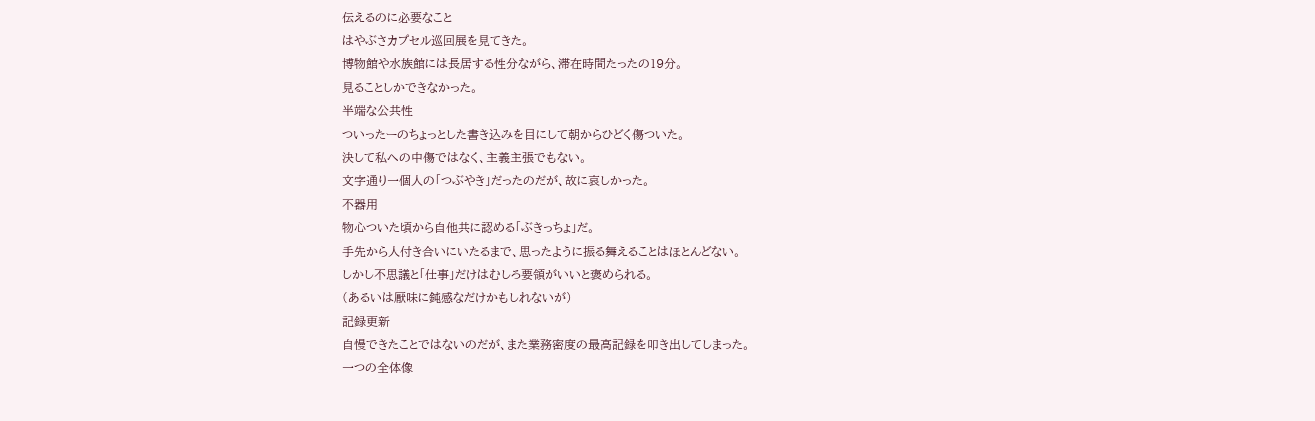伝えるのに必要なこと
はやぶさカプセル巡回展を見てきた。
博物館や水族館には長居する性分ながら、滞在時間たったの19分。
見ることしかできなかった。
半端な公共性
ついったーのちょっとした書き込みを目にして朝からひどく傷ついた。
決して私への中傷ではなく、主義主張でもない。
文字通り一個人の「つぶやき」だったのだが、故に哀しかった。
不器用
物心ついた頃から自他共に認める「ぶきっちょ」だ。
手先から人付き合いにいたるまで、思ったように振る舞えることはほとんどない。
しかし不思議と「仕事」だけはむしろ要領がいいと褒められる。
(あるいは厭味に鈍感なだけかもしれないが)
記録更新
自慢できたことではないのだが、また業務密度の最高記録を叩き出してしまった。
一つの全体像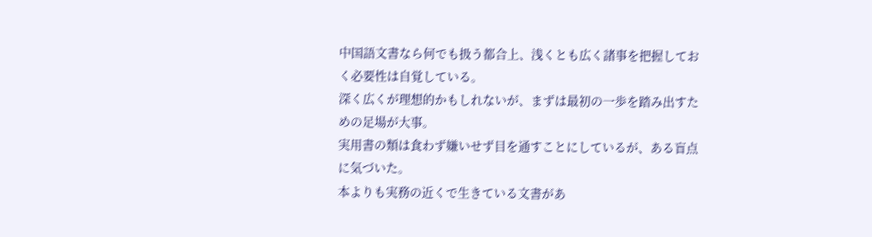中国語文書なら何でも扱う都合上、浅くとも広く諸事を把握しておく必要性は自覚している。
深く広くが理想的かもしれないが、まずは最初の一歩を踏み出すための足場が大事。
実用書の類は食わず嫌いせず目を通すことにしているが、ある盲点に気づいた。
本よりも実務の近くで生きている文書があ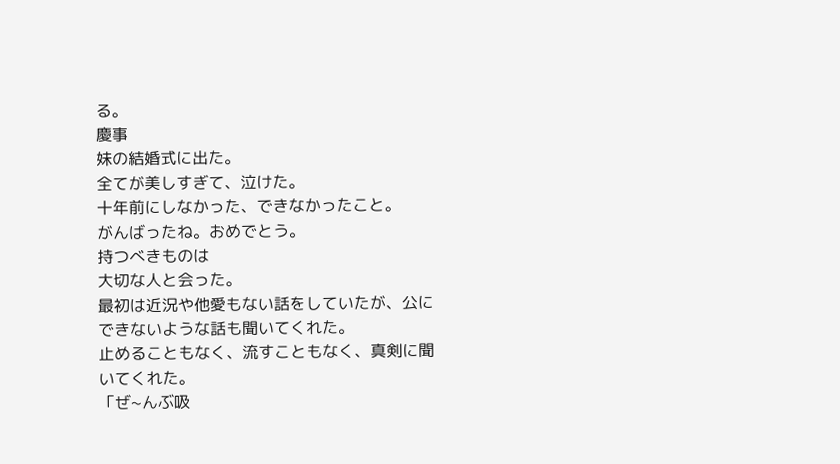る。
慶事
妹の結婚式に出た。
全てが美しすぎて、泣けた。
十年前にしなかった、できなかったこと。
がんばったね。おめでとう。
持つべきものは
大切な人と会った。
最初は近況や他愛もない話をしていたが、公にできないような話も聞いてくれた。
止めることもなく、流すこともなく、真剣に聞いてくれた。
「ぜ~んぶ吸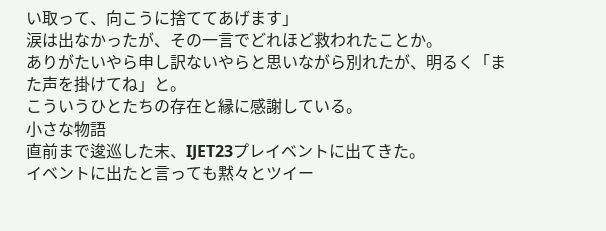い取って、向こうに捨ててあげます」
涙は出なかったが、その一言でどれほど救われたことか。
ありがたいやら申し訳ないやらと思いながら別れたが、明るく「また声を掛けてね」と。
こういうひとたちの存在と縁に感謝している。
小さな物語
直前まで逡巡した末、IJET23プレイベントに出てきた。
イベントに出たと言っても黙々とツイー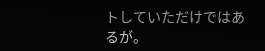トしていただけではあるが。